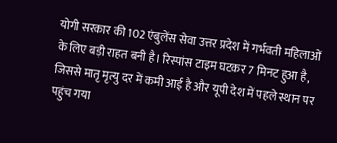योगी सरकार की 102 एंबुलेंस सेवा उत्तर प्रदेश में गर्भवती महिलाओं के लिए बड़ी राहत बनी है। रिस्पांस टाइम घटकर 7 मिनट हुआ है, जिससे मातृ मृत्यु दर में कमी आई है और यूपी देश में पहले स्थान पर पहुंच गया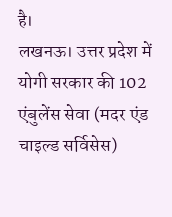है।
लखनऊ। उत्तर प्रदेश में योगी सरकार की 102 एंबुलेंस सेवा (मदर एंड चाइल्ड सर्विसेस)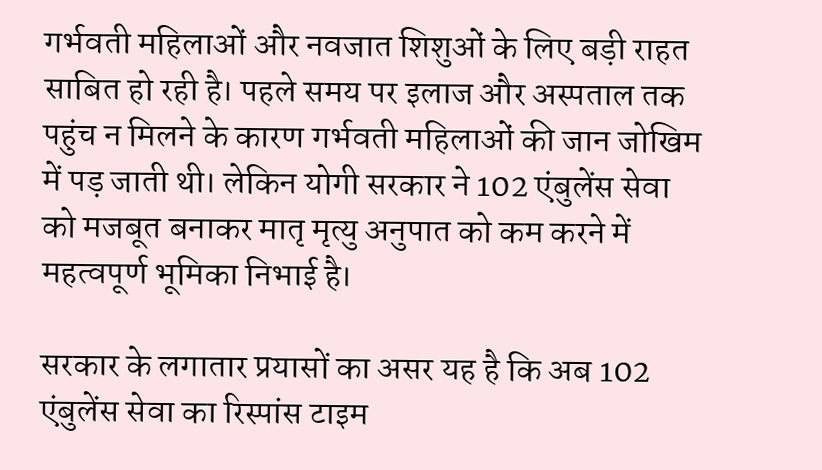गर्भवती महिलाओं और नवजात शिशुओं के लिए बड़ी राहत साबित हो रही है। पहले समय पर इलाज और अस्पताल तक पहुंच न मिलने के कारण गर्भवती महिलाओं की जान जोखिम में पड़ जाती थी। लेकिन योगी सरकार ने 102 एंबुलेंस सेवा को मजबूत बनाकर मातृ मृत्यु अनुपात को कम करने में महत्वपूर्ण भूमिका निभाई है।

सरकार के लगातार प्रयासों का असर यह है कि अब 102 एंबुलेंस सेवा का रिस्पांस टाइम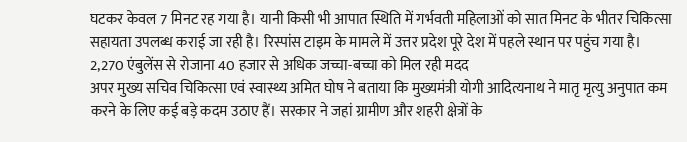घटकर केवल 7 मिनट रह गया है। यानी किसी भी आपात स्थिति में गर्भवती महिलाओं को सात मिनट के भीतर चिकित्सा सहायता उपलब्ध कराई जा रही है। रिस्पांस टाइम के मामले में उत्तर प्रदेश पूरे देश में पहले स्थान पर पहुंच गया है।
2,270 एंबुलेंस से रोजाना 40 हजार से अधिक जच्चा-बच्चा को मिल रही मदद
अपर मुख्य सचिव चिकित्सा एवं स्वास्थ्य अमित घोष ने बताया कि मुख्यमंत्री योगी आदित्यनाथ ने मातृ मृत्यु अनुपात कम करने के लिए कई बड़े कदम उठाए हैं। सरकार ने जहां ग्रामीण और शहरी क्षेत्रों के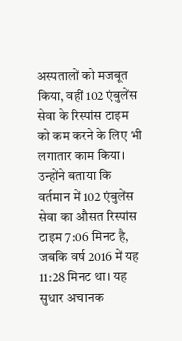अस्पतालों को मजबूत किया, वहीं 102 एंबुलेंस सेवा के रिस्पांस टाइम को कम करने के लिए भी लगातार काम किया। उन्होंने बताया कि वर्तमान में 102 एंबुलेंस सेवा का औसत रिस्पांस टाइम 7:06 मिनट है, जबकि वर्ष 2016 में यह 11:28 मिनट था। यह सुधार अचानक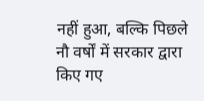नहीं हुआ, बल्कि पिछले नौ वर्षों में सरकार द्वारा किए गए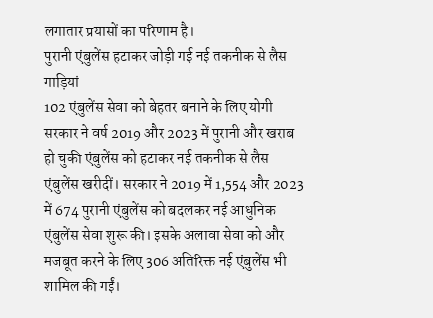लगातार प्रयासों का परिणाम है।
पुरानी एंबुलेंस हटाकर जोड़ी गई नई तकनीक से लैस गाड़ियां
102 एंबुलेंस सेवा को बेहतर बनाने के लिए योगी सरकार ने वर्ष 2019 और 2023 में पुरानी और खराब हो चुकी एंबुलेंस को हटाकर नई तकनीक से लैस एंबुलेंस खरीदीं। सरकार ने 2019 में 1,554 और 2023 में 674 पुरानी एंबुलेंस को बदलकर नई आधुनिक एंबुलेंस सेवा शुरू की। इसके अलावा सेवा को और मजबूत करने के लिए 306 अतिरिक्त नई एंबुलेंस भी शामिल की गईं।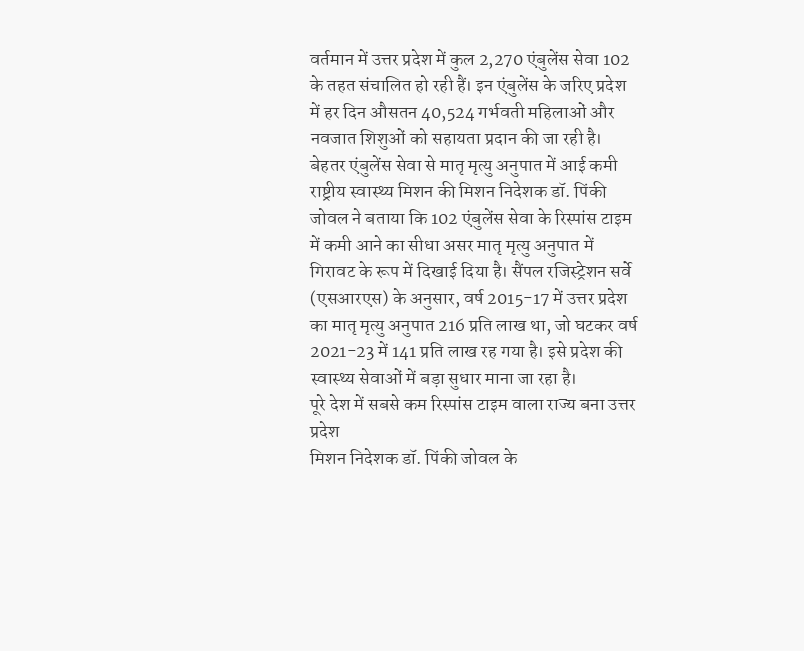वर्तमान में उत्तर प्रदेश में कुल 2,270 एंबुलेंस सेवा 102 के तहत संचालित हो रही हैं। इन एंबुलेंस के जरिए प्रदेश में हर दिन औसतन 40,524 गर्भवती महिलाओं और नवजात शिशुओं को सहायता प्रदान की जा रही है।
बेहतर एंबुलेंस सेवा से मातृ मृत्यु अनुपात में आई कमी
राष्ट्रीय स्वास्थ्य मिशन की मिशन निदेशक डॉ. पिंकी जोवल ने बताया कि 102 एंबुलेंस सेवा के रिस्पांस टाइम में कमी आने का सीधा असर मातृ मृत्यु अनुपात में गिरावट के रूप में दिखाई दिया है। सैंपल रजिस्ट्रेशन सर्वे (एसआरएस) के अनुसार, वर्ष 2015-17 में उत्तर प्रदेश का मातृ मृत्यु अनुपात 216 प्रति लाख था, जो घटकर वर्ष 2021-23 में 141 प्रति लाख रह गया है। इसे प्रदेश की स्वास्थ्य सेवाओं में बड़ा सुधार माना जा रहा है।
पूरे देश में सबसे कम रिस्पांस टाइम वाला राज्य बना उत्तर प्रदेश
मिशन निदेशक डॉ. पिंकी जोवल के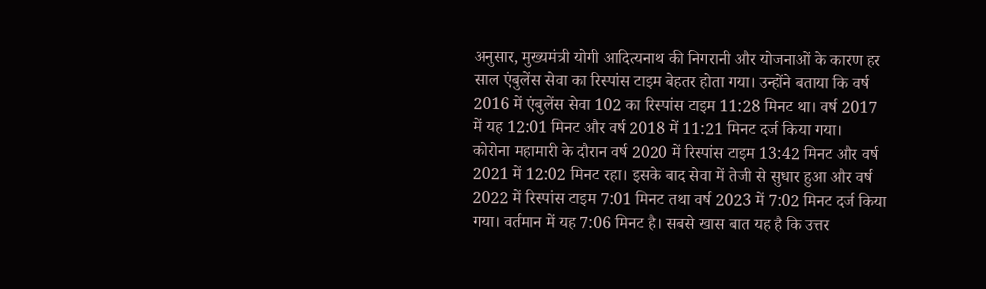अनुसार, मुख्यमंत्री योगी आदित्यनाथ की निगरानी और योजनाओं के कारण हर साल एंबुलेंस सेवा का रिस्पांस टाइम बेहतर होता गया। उन्होंने बताया कि वर्ष 2016 में एंबुलेंस सेवा 102 का रिस्पांस टाइम 11:28 मिनट था। वर्ष 2017 में यह 12:01 मिनट और वर्ष 2018 में 11:21 मिनट दर्ज किया गया।
कोरोना महामारी के दौरान वर्ष 2020 में रिस्पांस टाइम 13:42 मिनट और वर्ष 2021 में 12:02 मिनट रहा। इसके बाद सेवा में तेजी से सुधार हुआ और वर्ष 2022 में रिस्पांस टाइम 7:01 मिनट तथा वर्ष 2023 में 7:02 मिनट दर्ज किया गया। वर्तमान में यह 7:06 मिनट है। सबसे खास बात यह है कि उत्तर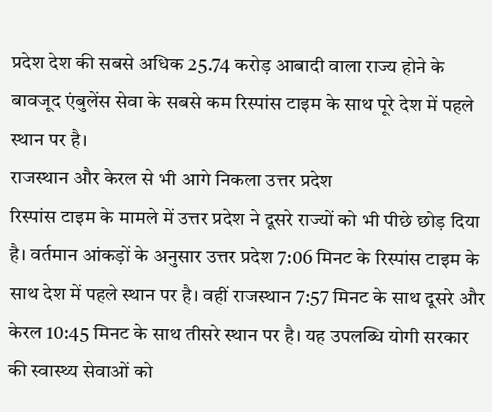प्रदेश देश की सबसे अधिक 25.74 करोड़ आबादी वाला राज्य होने के बावजूद एंबुलेंस सेवा के सबसे कम रिस्पांस टाइम के साथ पूरे देश में पहले स्थान पर है।
राजस्थान और केरल से भी आगे निकला उत्तर प्रदेश
रिस्पांस टाइम के मामले में उत्तर प्रदेश ने दूसरे राज्यों को भी पीछे छोड़ दिया है। वर्तमान आंकड़ों के अनुसार उत्तर प्रदेश 7:06 मिनट के रिस्पांस टाइम के साथ देश में पहले स्थान पर है। वहीं राजस्थान 7:57 मिनट के साथ दूसरे और केरल 10:45 मिनट के साथ तीसरे स्थान पर है। यह उपलब्धि योगी सरकार की स्वास्थ्य सेवाओं को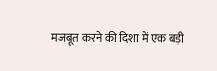मजबूत करने की दिशा में एक बड़ी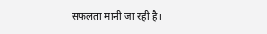सफलता मानी जा रही है।